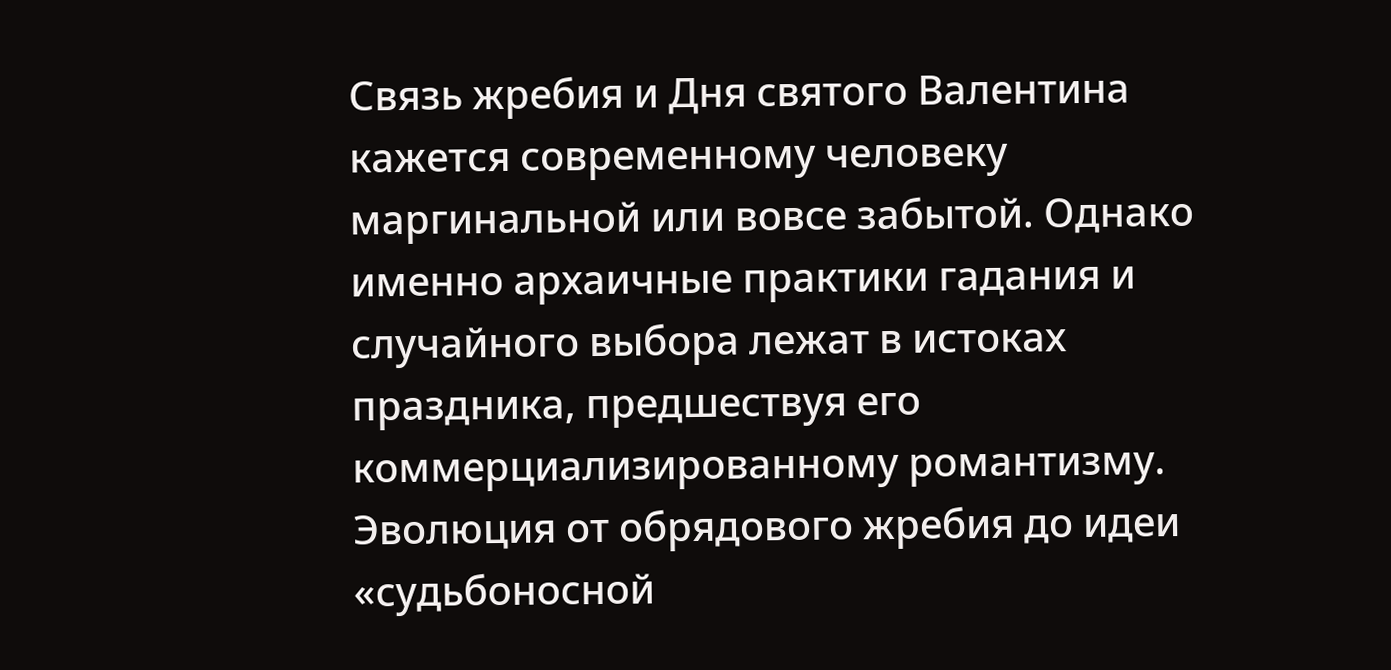Связь жребия и Дня святого Валентина кажется современному человеку маргинальной или вовсе забытой. Однако именно архаичные практики гадания и случайного выбора лежат в истоках праздника, предшествуя его коммерциализированному романтизму. Эволюция от обрядового жребия до идеи «судьбоносной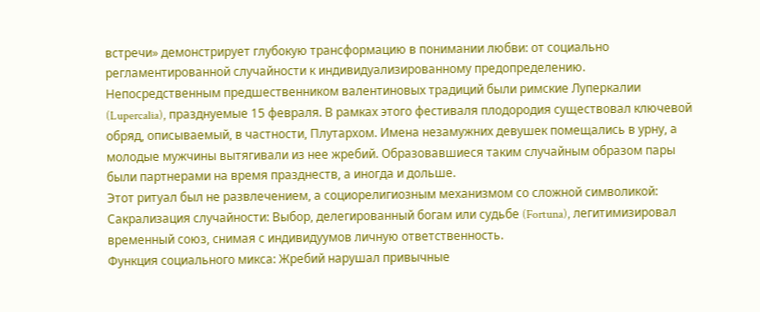встречи» демонстрирует глубокую трансформацию в понимании любви: от социально регламентированной случайности к индивидуализированному предопределению.
Непосредственным предшественником валентиновых традиций были римские Луперкалии (Lupercalia), празднуемые 15 февраля. В рамках этого фестиваля плодородия существовал ключевой обряд, описываемый, в частности, Плутархом. Имена незамужних девушек помещались в урну, а молодые мужчины вытягивали из нее жребий. Образовавшиеся таким случайным образом пары были партнерами на время празднеств, а иногда и дольше.
Этот ритуал был не развлечением, а социорелигиозным механизмом со сложной символикой:
Сакрализация случайности: Выбор, делегированный богам или судьбе (Fortuna), легитимизировал временный союз, снимая с индивидуумов личную ответственность.
Функция социального микса: Жребий нарушал привычные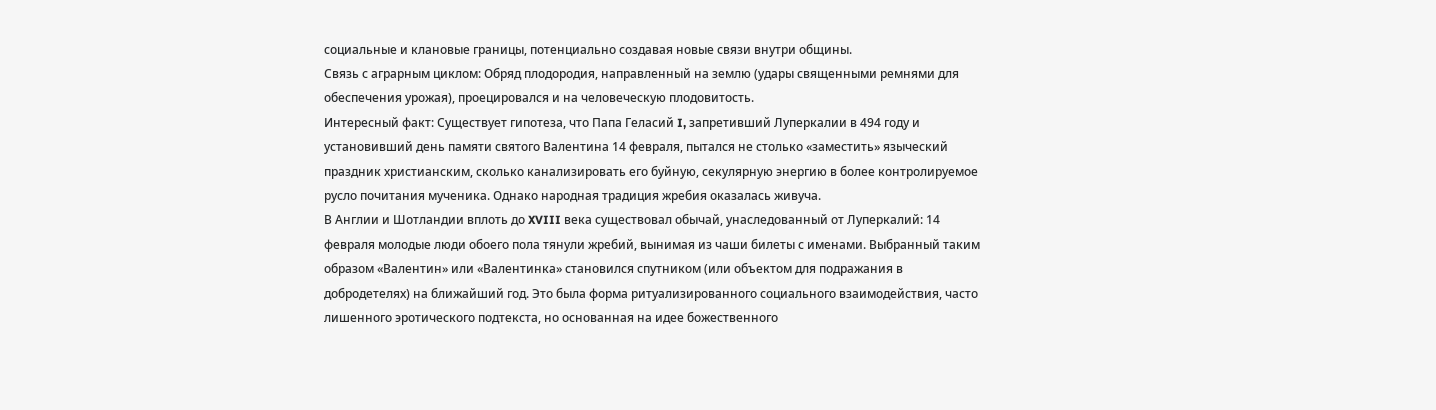социальные и клановые границы, потенциально создавая новые связи внутри общины.
Связь с аграрным циклом: Обряд плодородия, направленный на землю (удары священными ремнями для обеспечения урожая), проецировался и на человеческую плодовитость.
Интересный факт: Существует гипотеза, что Папа Геласий I, запретивший Луперкалии в 494 году и установивший день памяти святого Валентина 14 февраля, пытался не столько «заместить» языческий праздник христианским, сколько канализировать его буйную, секулярную энергию в более контролируемое русло почитания мученика. Однако народная традиция жребия оказалась живуча.
В Англии и Шотландии вплоть до XVIII века существовал обычай, унаследованный от Луперкалий: 14 февраля молодые люди обоего пола тянули жребий, вынимая из чаши билеты с именами. Выбранный таким образом «Валентин» или «Валентинка» становился спутником (или объектом для подражания в добродетелях) на ближайший год. Это была форма ритуализированного социального взаимодействия, часто лишенного эротического подтекста, но основанная на идее божественного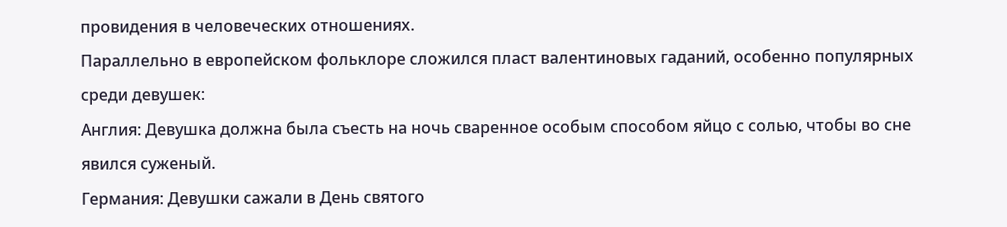провидения в человеческих отношениях.
Параллельно в европейском фольклоре сложился пласт валентиновых гаданий, особенно популярных среди девушек:
Англия: Девушка должна была съесть на ночь сваренное особым способом яйцо с солью, чтобы во сне явился суженый.
Германия: Девушки сажали в День святого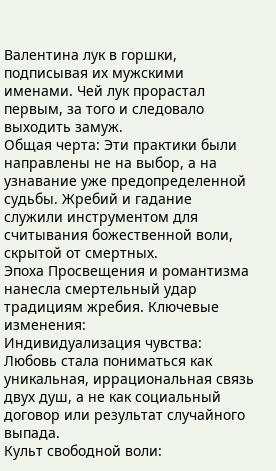Валентина лук в горшки, подписывая их мужскими именами. Чей лук прорастал первым, за того и следовало выходить замуж.
Общая черта: Эти практики были направлены не на выбор, а на узнавание уже предопределенной судьбы. Жребий и гадание служили инструментом для считывания божественной воли, скрытой от смертных.
Эпоха Просвещения и романтизма нанесла смертельный удар традициям жребия. Ключевые изменения:
Индивидуализация чувства: Любовь стала пониматься как уникальная, иррациональная связь двух душ, а не как социальный договор или результат случайного выпада.
Культ свободной воли: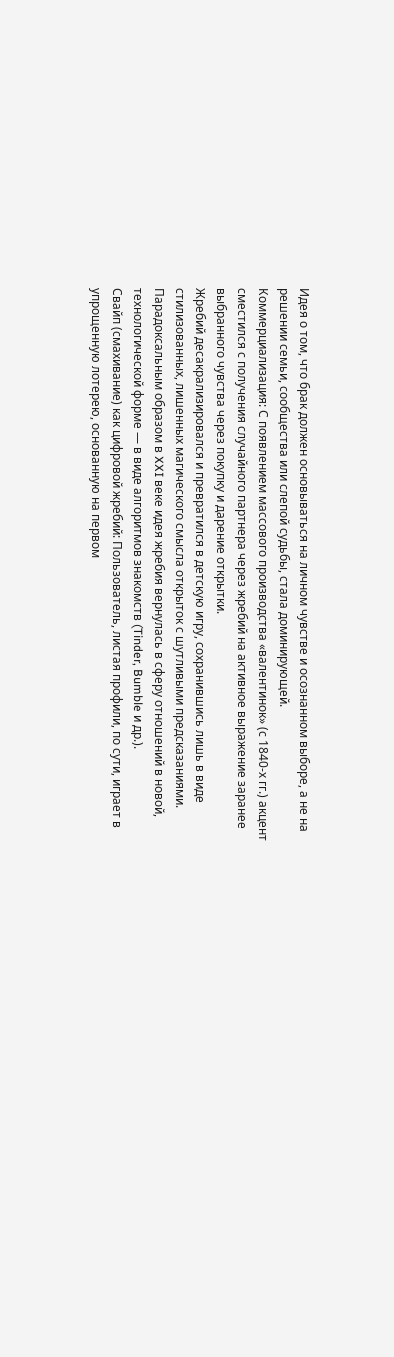Идея о том, что брак должен основываться на личном чувстве и осознанном выборе, а не на решении семьи, сообщества или слепой судьбы, стала доминирующей.
Коммерциализация: С появлением массового производства «валентинок» (с 1840-х гг.) акцент сместился с получения случайного партнера через жребий на активное выражение заранее выбранного чувства через покупку и дарение открытки.
Жребий десакрализировался и превратился в детскую игру, сохранившись лишь в виде стилизованных, лишенных магического смысла открыток с шутливыми предсказаниями.
Парадоксальным образом в XXI веке идея жребия вернулась в сферу отношений в новой, технологической форме — в виде алгоритмов знакомств (Tinder, Bumble и др.).
Свайп (смахивание) как цифровой жребий: Пользователь, листая профили, по сути, играет в упрощенную лотерею, основанную на первом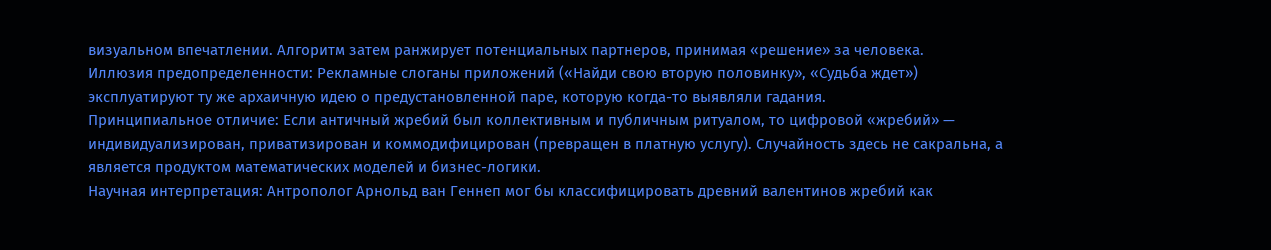визуальном впечатлении. Алгоритм затем ранжирует потенциальных партнеров, принимая «решение» за человека.
Иллюзия предопределенности: Рекламные слоганы приложений («Найди свою вторую половинку», «Судьба ждет») эксплуатируют ту же архаичную идею о предустановленной паре, которую когда-то выявляли гадания.
Принципиальное отличие: Если античный жребий был коллективным и публичным ритуалом, то цифровой «жребий» — индивидуализирован, приватизирован и коммодифицирован (превращен в платную услугу). Случайность здесь не сакральна, а является продуктом математических моделей и бизнес-логики.
Научная интерпретация: Антрополог Арнольд ван Геннеп мог бы классифицировать древний валентинов жребий как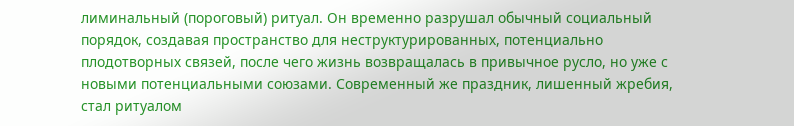лиминальный (пороговый) ритуал. Он временно разрушал обычный социальный порядок, создавая пространство для неструктурированных, потенциально плодотворных связей, после чего жизнь возвращалась в привычное русло, но уже с новыми потенциальными союзами. Современный же праздник, лишенный жребия, стал ритуалом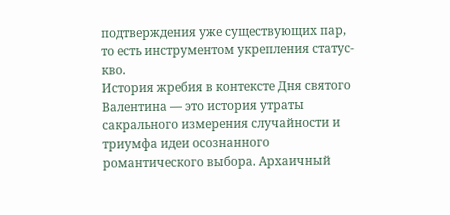подтверждения уже существующих пар, то есть инструментом укрепления статус-кво.
История жребия в контексте Дня святого Валентина — это история утраты сакрального измерения случайности и триумфа идеи осознанного романтического выбора. Архаичный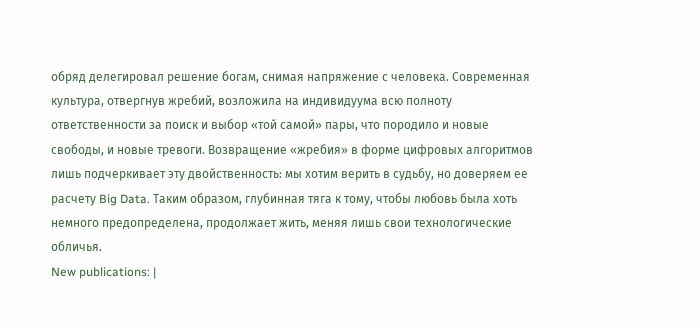обряд делегировал решение богам, снимая напряжение с человека. Современная культура, отвергнув жребий, возложила на индивидуума всю полноту ответственности за поиск и выбор «той самой» пары, что породило и новые свободы, и новые тревоги. Возвращение «жребия» в форме цифровых алгоритмов лишь подчеркивает эту двойственность: мы хотим верить в судьбу, но доверяем ее расчету Big Data. Таким образом, глубинная тяга к тому, чтобы любовь была хоть немного предопределена, продолжает жить, меняя лишь свои технологические обличья.
New publications: |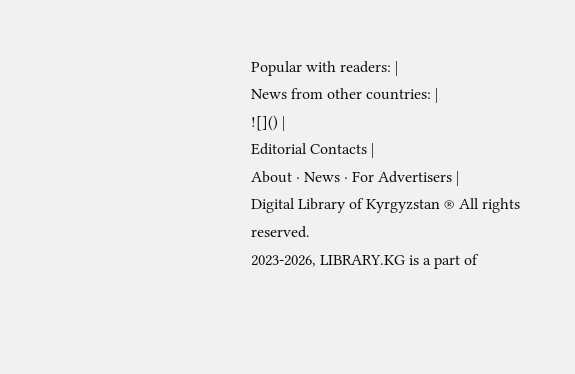Popular with readers: |
News from other countries: |
![]() |
Editorial Contacts |
About · News · For Advertisers |
Digital Library of Kyrgyzstan ® All rights reserved.
2023-2026, LIBRARY.KG is a part of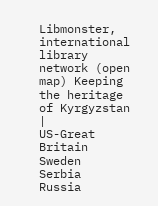Libmonster, international library network (open map) Keeping the heritage of Kyrgyzstan |
US-Great Britain
Sweden
Serbia
Russia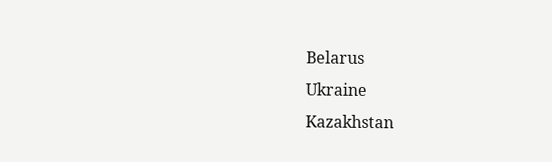Belarus
Ukraine
Kazakhstan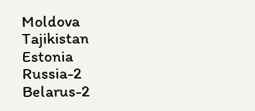Moldova
Tajikistan
Estonia
Russia-2
Belarus-2